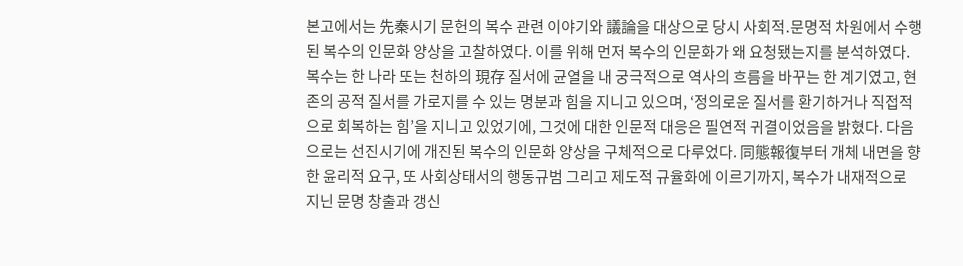본고에서는 先秦시기 문헌의 복수 관련 이야기와 議論을 대상으로 당시 사회적․문명적 차원에서 수행된 복수의 인문화 양상을 고찰하였다. 이를 위해 먼저 복수의 인문화가 왜 요청됐는지를 분석하였다. 복수는 한 나라 또는 천하의 現存 질서에 균열을 내 궁극적으로 역사의 흐름을 바꾸는 한 계기였고, 현존의 공적 질서를 가로지를 수 있는 명분과 힘을 지니고 있으며, ‘정의로운 질서를 환기하거나 직접적으로 회복하는 힘’을 지니고 있었기에, 그것에 대한 인문적 대응은 필연적 귀결이었음을 밝혔다. 다음으로는 선진시기에 개진된 복수의 인문화 양상을 구체적으로 다루었다. 同態報復부터 개체 내면을 향한 윤리적 요구, 또 사회상태서의 행동규범 그리고 제도적 규율화에 이르기까지, 복수가 내재적으로 지닌 문명 창출과 갱신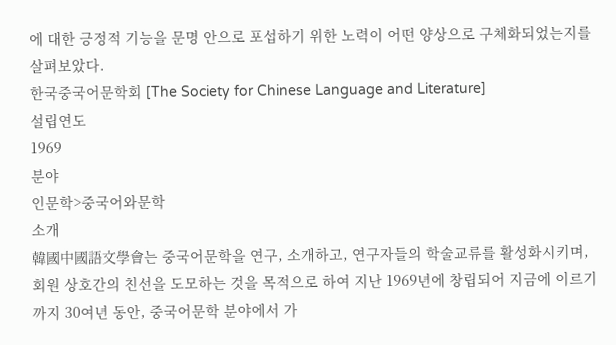에 대한 긍정적 기능을 문명 안으로 포섭하기 위한 노력이 어떤 양상으로 구체화되었는지를 살펴보았다.
한국중국어문학회 [The Society for Chinese Language and Literature]
설립연도
1969
분야
인문학>중국어와문학
소개
韓國中國語文學會는 중국어문학을 연구, 소개하고, 연구자들의 학술교류를 활성화시키며, 회원 상호간의 친선을 도모하는 것을 목적으로 하여 지난 1969년에 창립되어 지금에 이르기까지 30여년 동안, 중국어문학 분야에서 가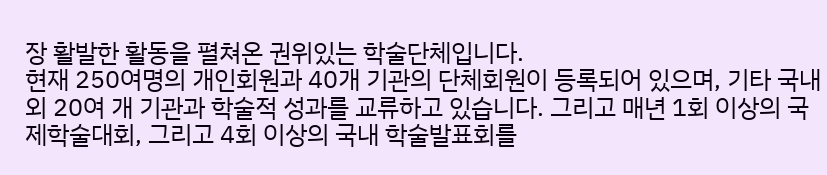장 활발한 활동을 펼쳐온 권위있는 학술단체입니다.
현재 250여명의 개인회원과 40개 기관의 단체회원이 등록되어 있으며, 기타 국내외 20여 개 기관과 학술적 성과를 교류하고 있습니다. 그리고 매년 1회 이상의 국제학술대회, 그리고 4회 이상의 국내 학술발표회를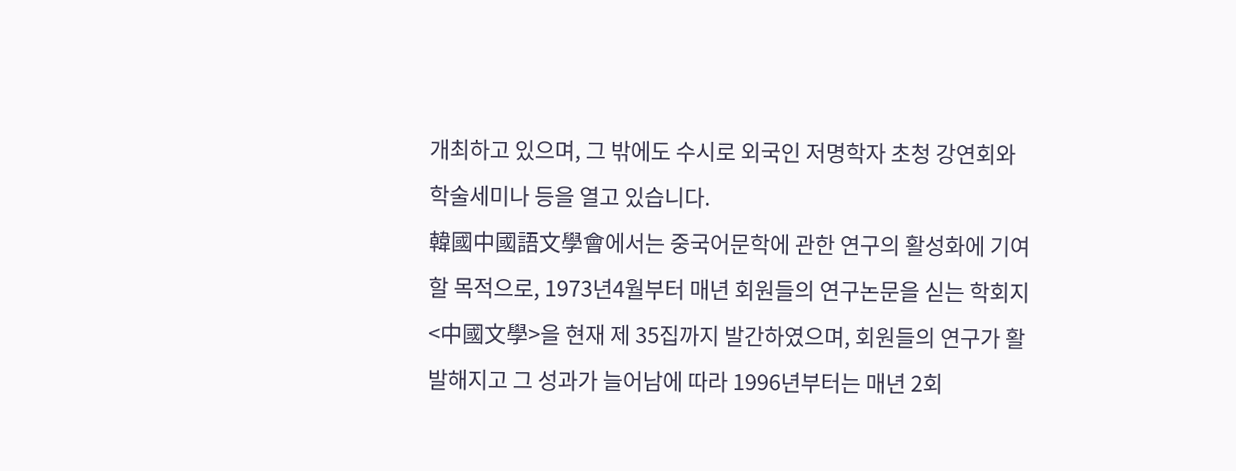개최하고 있으며, 그 밖에도 수시로 외국인 저명학자 초청 강연회와 학술세미나 등을 열고 있습니다.
韓國中國語文學會에서는 중국어문학에 관한 연구의 활성화에 기여할 목적으로, 1973년4월부터 매년 회원들의 연구논문을 싣는 학회지 <中國文學>을 현재 제 35집까지 발간하였으며, 회원들의 연구가 활발해지고 그 성과가 늘어남에 따라 1996년부터는 매년 2회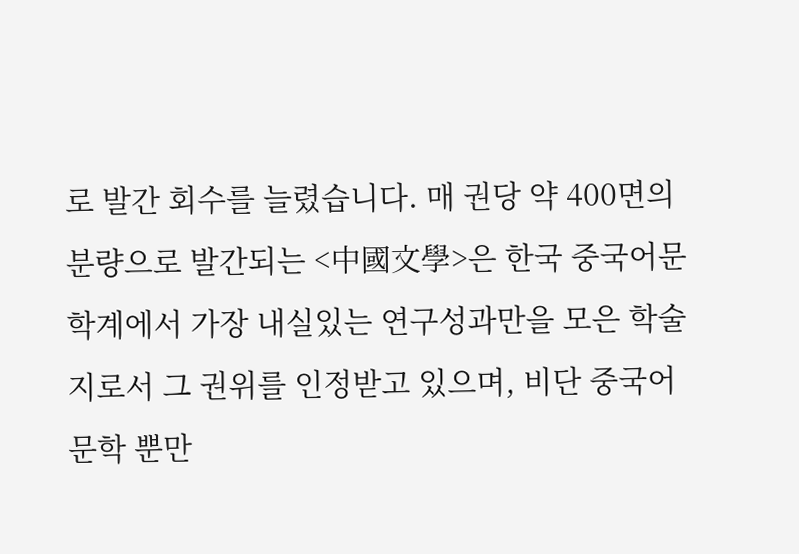로 발간 회수를 늘렸습니다. 매 권당 약 400면의 분량으로 발간되는 <中國文學>은 한국 중국어문학계에서 가장 내실있는 연구성과만을 모은 학술지로서 그 권위를 인정받고 있으며, 비단 중국어문학 뿐만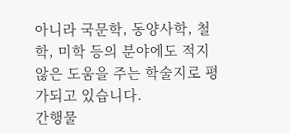아니라 국문학, 동양사학, 철학, 미학 등의 분야에도 적지 않은 도움을 주는 학술지로 평가되고 있습니다.
간행물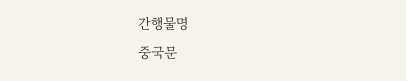간행물명
중국문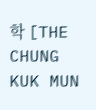학 [THE CHUNG KUK MUN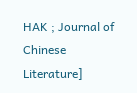HAK ; Journal of Chinese Literature]